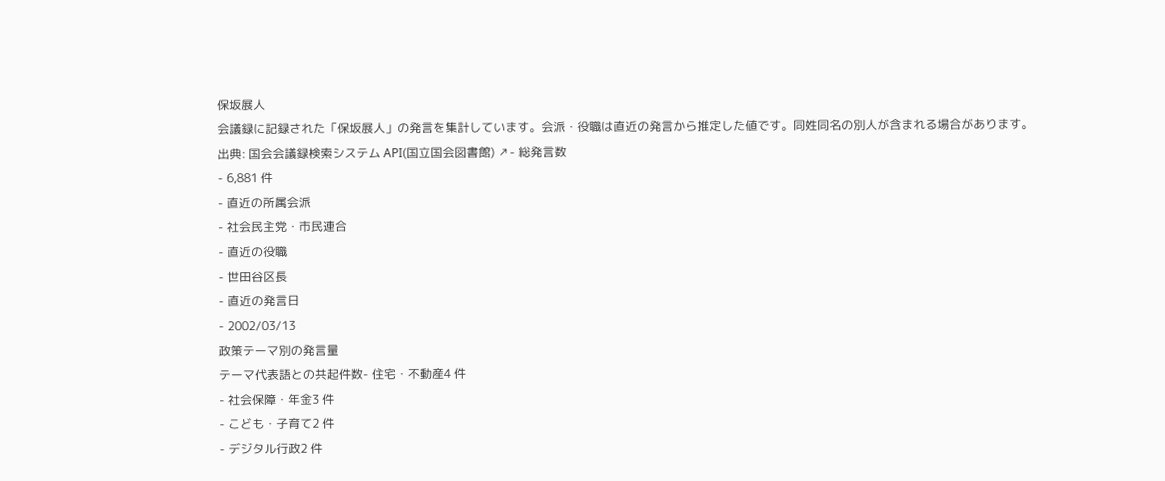保坂展人
会議録に記録された「保坂展人」の発言を集計しています。会派・役職は直近の発言から推定した値です。同姓同名の別人が含まれる場合があります。
出典: 国会会議録検索システム API(国立国会図書館) ↗- 総発言数
- 6,881 件
- 直近の所属会派
- 社会民主党・市民連合
- 直近の役職
- 世田谷区長
- 直近の発言日
- 2002/03/13
政策テーマ別の発言量
テーマ代表語との共起件数- 住宅・不動産4 件
- 社会保障・年金3 件
- こども・子育て2 件
- デジタル行政2 件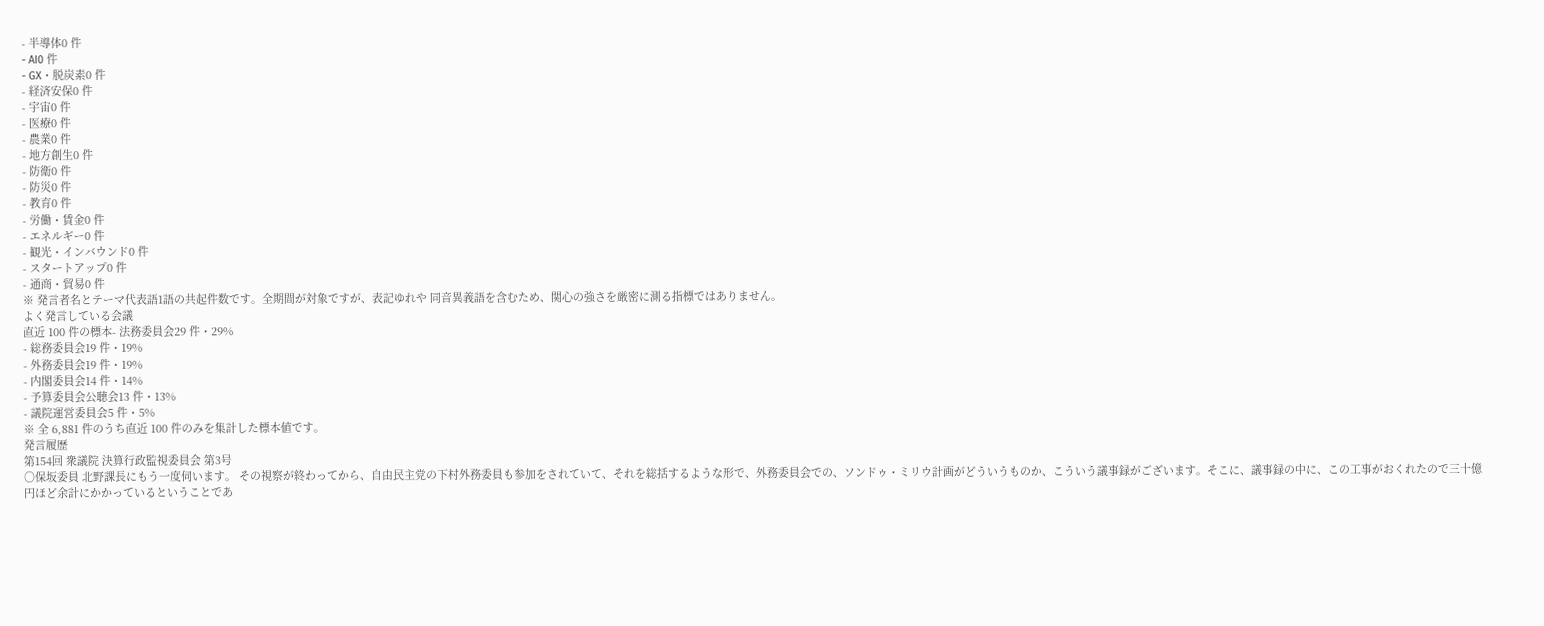- 半導体0 件
- AI0 件
- GX・脱炭素0 件
- 経済安保0 件
- 宇宙0 件
- 医療0 件
- 農業0 件
- 地方創生0 件
- 防衛0 件
- 防災0 件
- 教育0 件
- 労働・賃金0 件
- エネルギー0 件
- 観光・インバウンド0 件
- スタートアップ0 件
- 通商・貿易0 件
※ 発言者名とテーマ代表語1語の共起件数です。全期間が対象ですが、表記ゆれや 同音異義語を含むため、関心の強さを厳密に測る指標ではありません。
よく発言している会議
直近 100 件の標本- 法務委員会29 件・29%
- 総務委員会19 件・19%
- 外務委員会19 件・19%
- 内閣委員会14 件・14%
- 予算委員会公聴会13 件・13%
- 議院運営委員会5 件・5%
※ 全 6,881 件のうち直近 100 件のみを集計した標本値です。
発言履歴
第154回 衆議院 決算行政監視委員会 第3号
○保坂委員 北野課長にもう一度伺います。 その視察が終わってから、自由民主党の下村外務委員も参加をされていて、それを総括するような形で、外務委員会での、ソンドゥ・ミリウ計画がどういうものか、こういう議事録がございます。そこに、議事録の中に、この工事がおくれたので三十億円ほど余計にかかっているということであ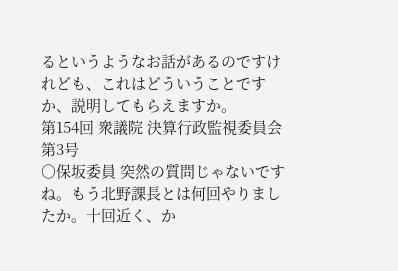るというようなお話があるのですけれども、これはどういうことですか、説明してもらえますか。
第154回 衆議院 決算行政監視委員会 第3号
○保坂委員 突然の質問じゃないですね。もう北野課長とは何回やりましたか。十回近く、か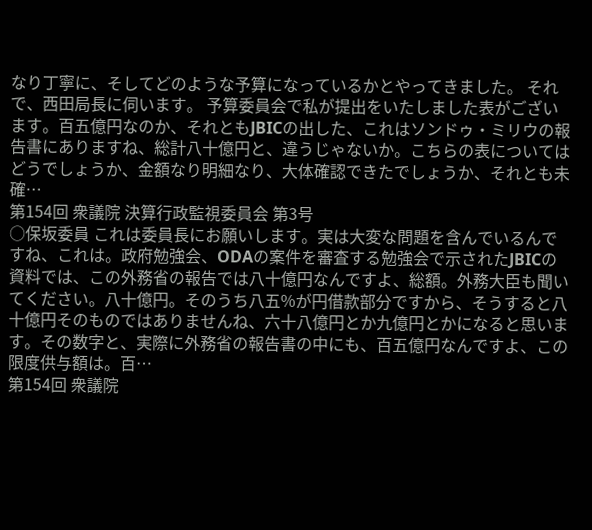なり丁寧に、そしてどのような予算になっているかとやってきました。 それで、西田局長に伺います。 予算委員会で私が提出をいたしました表がございます。百五億円なのか、それともJBICの出した、これはソンドゥ・ミリウの報告書にありますね、総計八十億円と、違うじゃないか。こちらの表についてはどうでしょうか、金額なり明細なり、大体確認できたでしょうか、それとも未確…
第154回 衆議院 決算行政監視委員会 第3号
○保坂委員 これは委員長にお願いします。実は大変な問題を含んでいるんですね、これは。政府勉強会、ODAの案件を審査する勉強会で示されたJBICの資料では、この外務省の報告では八十億円なんですよ、総額。外務大臣も聞いてください。八十億円。そのうち八五%が円借款部分ですから、そうすると八十億円そのものではありませんね、六十八億円とか九億円とかになると思います。その数字と、実際に外務省の報告書の中にも、百五億円なんですよ、この限度供与額は。百…
第154回 衆議院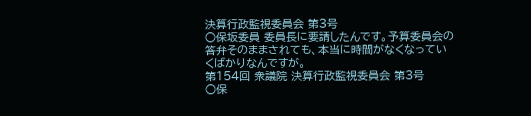決算行政監視委員会 第3号
○保坂委員 委員長に要請したんです。予算委員会の答弁そのままされても、本当に時間がなくなっていくばかりなんですが。
第154回 衆議院 決算行政監視委員会 第3号
○保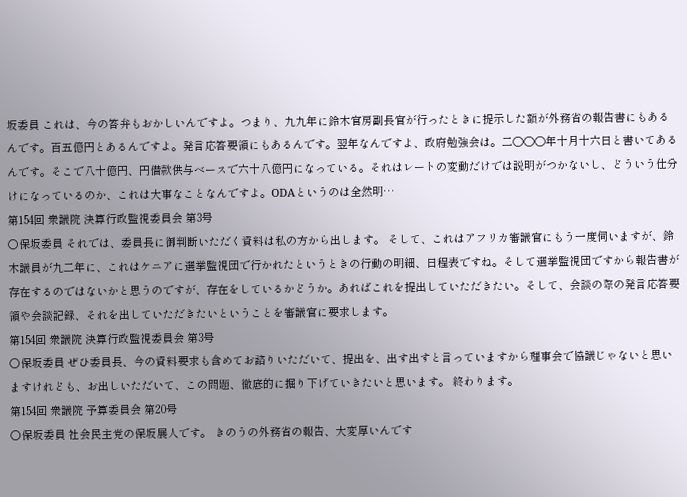坂委員 これは、今の答弁もおかしいんですよ。つまり、九九年に鈴木官房副長官が行ったときに提示した額が外務省の報告書にもあるんです。百五億円とあるんですよ。発言応答要領にもあるんです。翌年なんですよ、政府勉強会は。二〇〇〇年十月十六日と書いてあるんです。そこで八十億円、円借款供与ベースで六十八億円になっている。それはレートの変動だけでは説明がつかないし、どういう仕分けになっているのか、これは大事なことなんですよ。ODAというのは全然明…
第154回 衆議院 決算行政監視委員会 第3号
○保坂委員 それでは、委員長に御判断いただく資料は私の方から出します。 そして、これはアフリカ審議官にもう一度伺いますが、鈴木議員が九二年に、これはケニアに選挙監視団で行かれたというときの行動の明細、日程表ですね。そして選挙監視団ですから報告書が存在するのではないかと思うのですが、存在をしているかどうか。あればこれを提出していただきたい。そして、会談の際の発言応答要領や会談記録、それを出していただきたいということを審議官に要求します。
第154回 衆議院 決算行政監視委員会 第3号
○保坂委員 ぜひ委員長、今の資料要求も含めてお諮りいただいて、提出を、出す出すと言っていますから理事会で協議じゃないと思いますけれども、お出しいただいて、この問題、徹底的に掘り下げていきたいと思います。 終わります。
第154回 衆議院 予算委員会 第20号
○保坂委員 社会民主党の保坂展人です。 きのうの外務省の報告、大変厚いんです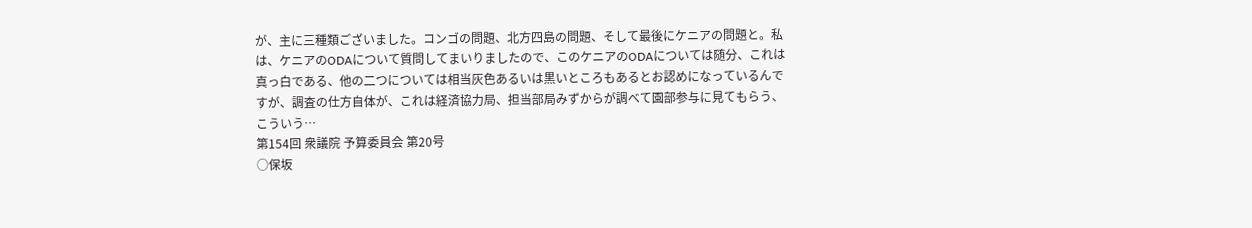が、主に三種類ございました。コンゴの問題、北方四島の問題、そして最後にケニアの問題と。私は、ケニアのODAについて質問してまいりましたので、このケニアのODAについては随分、これは真っ白である、他の二つについては相当灰色あるいは黒いところもあるとお認めになっているんですが、調査の仕方自体が、これは経済協力局、担当部局みずからが調べて園部参与に見てもらう、こういう…
第154回 衆議院 予算委員会 第20号
○保坂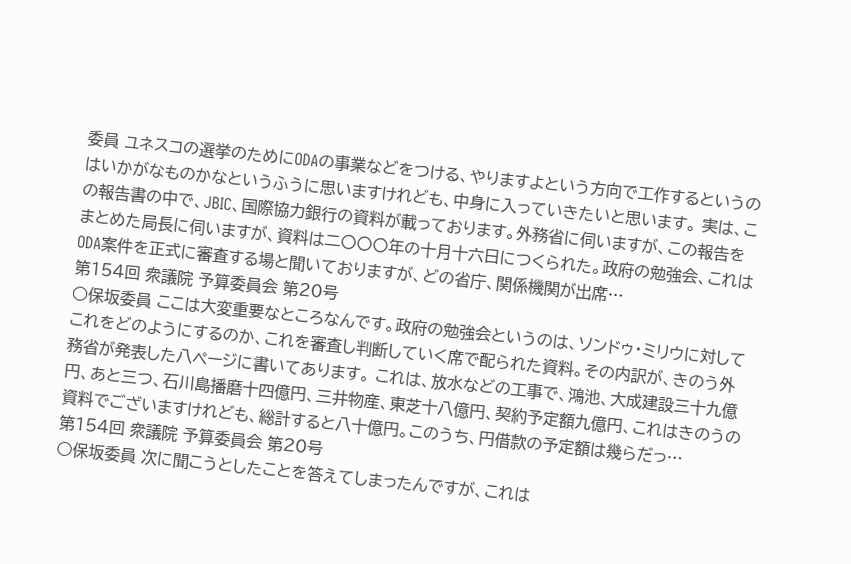委員 ユネスコの選挙のためにODAの事業などをつける、やりますよという方向で工作するというのはいかがなものかなというふうに思いますけれども、中身に入っていきたいと思います。 実は、この報告書の中で、JBIC、国際協力銀行の資料が載っております。外務省に伺いますが、この報告をまとめた局長に伺いますが、資料は二〇〇〇年の十月十六日につくられた。政府の勉強会、これはODA案件を正式に審査する場と聞いておりますが、どの省庁、関係機関が出席…
第154回 衆議院 予算委員会 第20号
○保坂委員 ここは大変重要なところなんです。政府の勉強会というのは、ソンドゥ・ミリウに対してこれをどのようにするのか、これを審査し判断していく席で配られた資料。その内訳が、きのう外務省が発表した八ページに書いてあります。 これは、放水などの工事で、鴻池、大成建設三十九億円、あと三つ、石川島播磨十四億円、三井物産、東芝十八億円、契約予定額九億円、これはきのうの資料でございますけれども、総計すると八十億円。このうち、円借款の予定額は幾らだっ…
第154回 衆議院 予算委員会 第20号
○保坂委員 次に聞こうとしたことを答えてしまったんですが、これは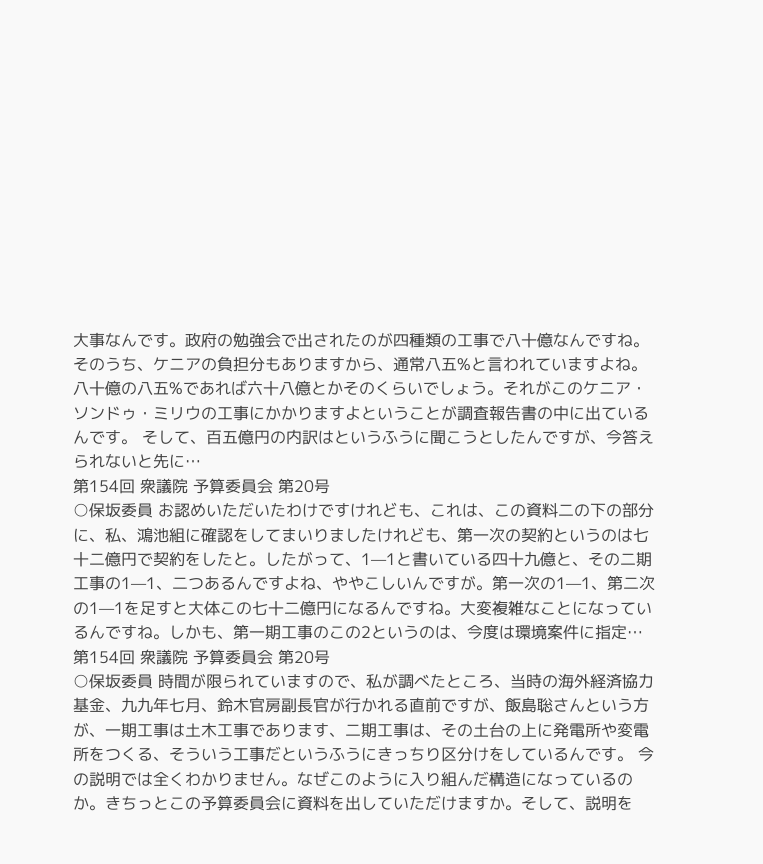大事なんです。政府の勉強会で出されたのが四種類の工事で八十億なんですね。そのうち、ケニアの負担分もありますから、通常八五%と言われていますよね。八十億の八五%であれば六十八億とかそのくらいでしょう。それがこのケニア・ソンドゥ・ミリウの工事にかかりますよということが調査報告書の中に出ているんです。 そして、百五億円の内訳はというふうに聞こうとしたんですが、今答えられないと先に…
第154回 衆議院 予算委員会 第20号
○保坂委員 お認めいただいたわけですけれども、これは、この資料二の下の部分に、私、鴻池組に確認をしてまいりましたけれども、第一次の契約というのは七十二億円で契約をしたと。したがって、1—1と書いている四十九億と、その二期工事の1—1、二つあるんですよね、ややこしいんですが。第一次の1—1、第二次の1—1を足すと大体この七十二億円になるんですね。大変複雑なことになっているんですね。しかも、第一期工事のこの2というのは、今度は環境案件に指定…
第154回 衆議院 予算委員会 第20号
○保坂委員 時間が限られていますので、私が調べたところ、当時の海外経済協力基金、九九年七月、鈴木官房副長官が行かれる直前ですが、飯島聡さんという方が、一期工事は土木工事であります、二期工事は、その土台の上に発電所や変電所をつくる、そういう工事だというふうにきっちり区分けをしているんです。 今の説明では全くわかりません。なぜこのように入り組んだ構造になっているのか。きちっとこの予算委員会に資料を出していただけますか。そして、説明を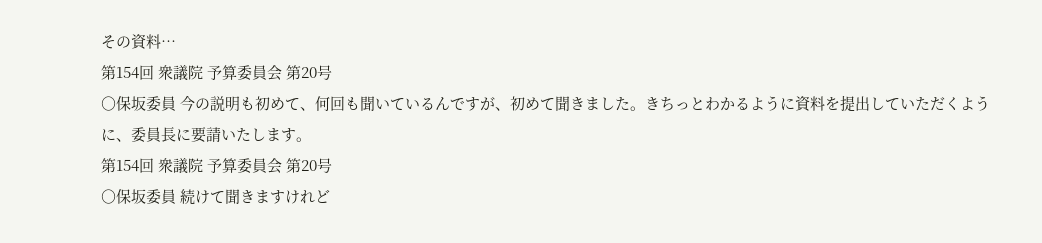その資料…
第154回 衆議院 予算委員会 第20号
○保坂委員 今の説明も初めて、何回も聞いているんですが、初めて聞きました。きちっとわかるように資料を提出していただくように、委員長に要請いたします。
第154回 衆議院 予算委員会 第20号
○保坂委員 続けて聞きますけれど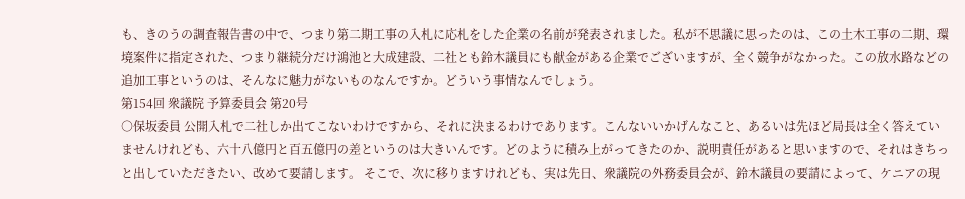も、きのうの調査報告書の中で、つまり第二期工事の入札に応札をした企業の名前が発表されました。私が不思議に思ったのは、この土木工事の二期、環境案件に指定された、つまり継続分だけ鴻池と大成建設、二社とも鈴木議員にも献金がある企業でございますが、全く競争がなかった。この放水路などの追加工事というのは、そんなに魅力がないものなんですか。どういう事情なんでしょう。
第154回 衆議院 予算委員会 第20号
○保坂委員 公開入札で二社しか出てこないわけですから、それに決まるわけであります。こんないいかげんなこと、あるいは先ほど局長は全く答えていませんけれども、六十八億円と百五億円の差というのは大きいんです。どのように積み上がってきたのか、説明責任があると思いますので、それはきちっと出していただきたい、改めて要請します。 そこで、次に移りますけれども、実は先日、衆議院の外務委員会が、鈴木議員の要請によって、ケニアの現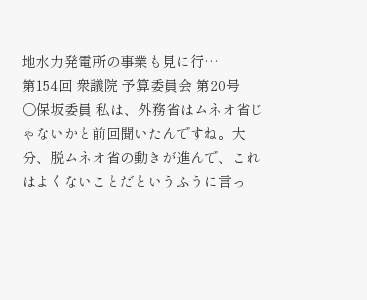地水力発電所の事業も見に行…
第154回 衆議院 予算委員会 第20号
○保坂委員 私は、外務省はムネオ省じゃないかと前回聞いたんですね。大分、脱ムネオ省の動きが進んで、これはよくないことだというふうに言っ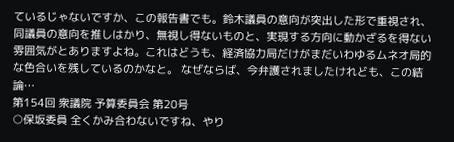ているじゃないですか、この報告書でも。鈴木議員の意向が突出した形で重視され、同議員の意向を推しはかり、無視し得ないものと、実現する方向に動かざるを得ない雰囲気がとありますよね。これはどうも、経済協力局だけがまだいわゆるムネオ局的な色合いを残しているのかなと。 なぜならば、今弁護されましたけれども、この結論…
第154回 衆議院 予算委員会 第20号
○保坂委員 全くかみ合わないですね、やり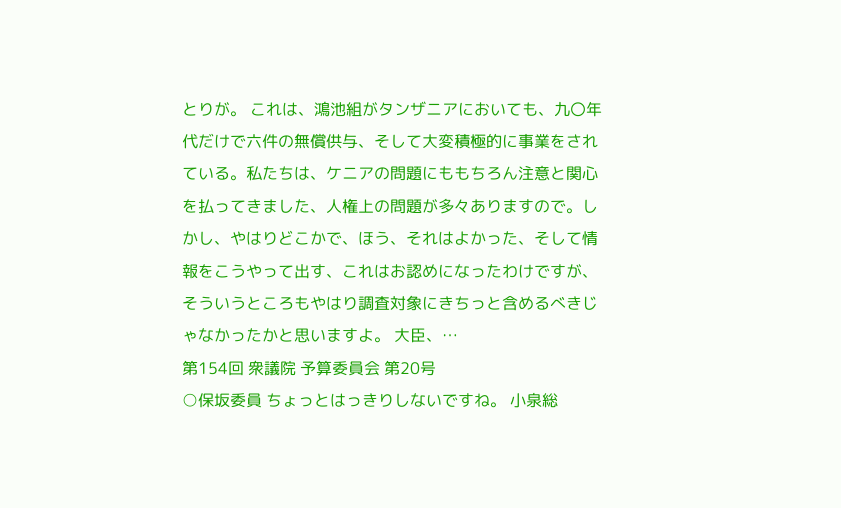とりが。 これは、鴻池組がタンザニアにおいても、九〇年代だけで六件の無償供与、そして大変積極的に事業をされている。私たちは、ケニアの問題にももちろん注意と関心を払ってきました、人権上の問題が多々ありますので。しかし、やはりどこかで、ほう、それはよかった、そして情報をこうやって出す、これはお認めになったわけですが、そういうところもやはり調査対象にきちっと含めるべきじゃなかったかと思いますよ。 大臣、…
第154回 衆議院 予算委員会 第20号
○保坂委員 ちょっとはっきりしないですね。 小泉総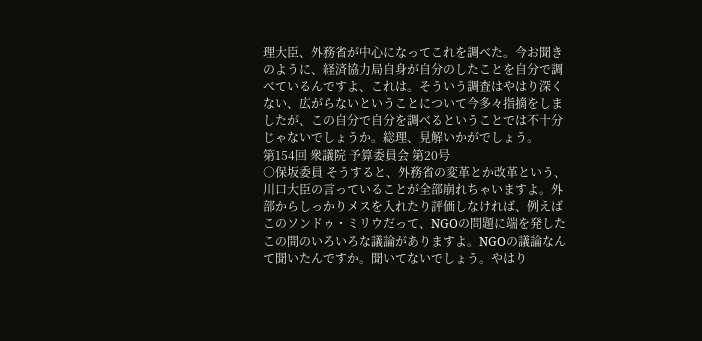理大臣、外務省が中心になってこれを調べた。今お聞きのように、経済協力局自身が自分のしたことを自分で調べているんですよ、これは。そういう調査はやはり深くない、広がらないということについて今多々指摘をしましたが、この自分で自分を調べるということでは不十分じゃないでしょうか。総理、見解いかがでしょう。
第154回 衆議院 予算委員会 第20号
○保坂委員 そうすると、外務省の変革とか改革という、川口大臣の言っていることが全部崩れちゃいますよ。外部からしっかりメスを入れたり評価しなければ、例えばこのソンドゥ・ミリウだって、NGOの問題に端を発したこの間のいろいろな議論がありますよ。NGOの議論なんて聞いたんですか。聞いてないでしょう。やはり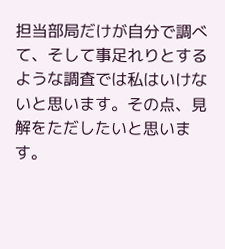担当部局だけが自分で調べて、そして事足れりとするような調査では私はいけないと思います。その点、見解をただしたいと思います。